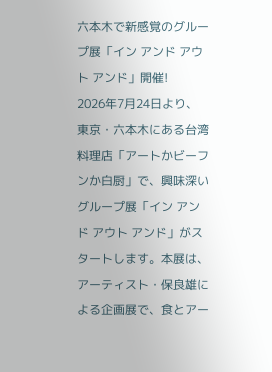六本木で新感覚のグループ展「イン アンド アウト アンド」開催!
2026年7月24日より、東京・六本木にある台湾料理店「アートかビーフンか白厨」で、興味深いグループ展「イン アンド アウト アンド」がスタートします。本展は、アーティスト・保良雄による企画展で、食とアー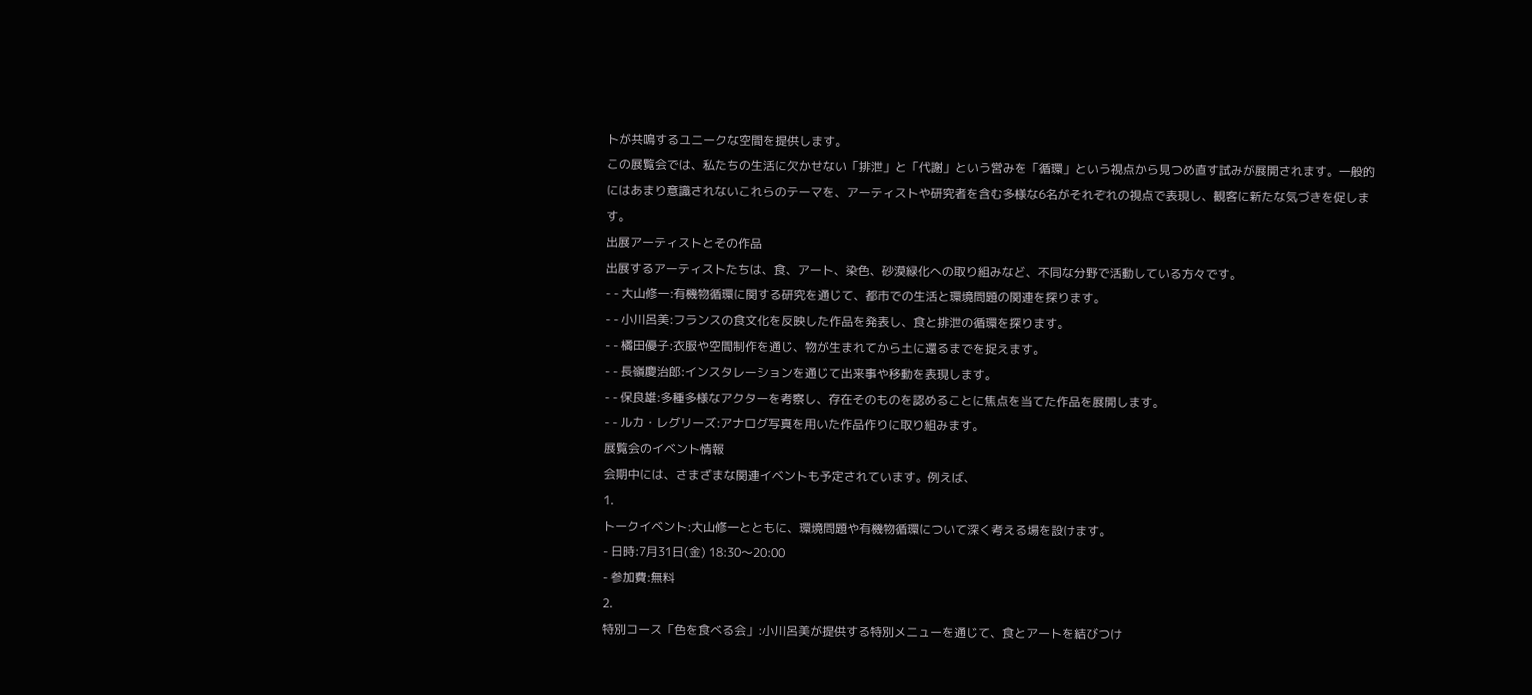トが共鳴するユニークな空間を提供します。
この展覧会では、私たちの生活に欠かせない「排泄」と「代謝」という営みを「循環」という視点から見つめ直す試みが展開されます。一般的にはあまり意識されないこれらのテーマを、アーティストや研究者を含む多様な6名がそれぞれの視点で表現し、観客に新たな気づきを促します。
出展アーティストとその作品
出展するアーティストたちは、食、アート、染色、砂漠緑化への取り組みなど、不同な分野で活動している方々です。
- - 大山修一:有機物循環に関する研究を通じて、都市での生活と環境問題の関連を探ります。
- - 小川呂美:フランスの食文化を反映した作品を発表し、食と排泄の循環を探ります。
- - 橘田優子:衣服や空間制作を通じ、物が生まれてから土に還るまでを捉えます。
- - 長嶺慶治郎:インスタレーションを通じて出来事や移動を表現します。
- - 保良雄:多種多様なアクターを考察し、存在そのものを認めることに焦点を当てた作品を展開します。
- - ルカ・レグリーズ:アナログ写真を用いた作品作りに取り組みます。
展覧会のイベント情報
会期中には、さまざまな関連イベントも予定されています。例えば、
1.
トークイベント:大山修一とともに、環境問題や有機物循環について深く考える場を設けます。
- 日時:7月31日(金) 18:30〜20:00
- 参加費:無料
2.
特別コース「色を食べる会」:小川呂美が提供する特別メニューを通じて、食とアートを結びつけ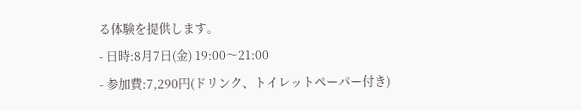る体験を提供します。
- 日時:8月7日(金) 19:00〜21:00
- 参加費:7,290円(ドリンク、トイレットペーパー付き)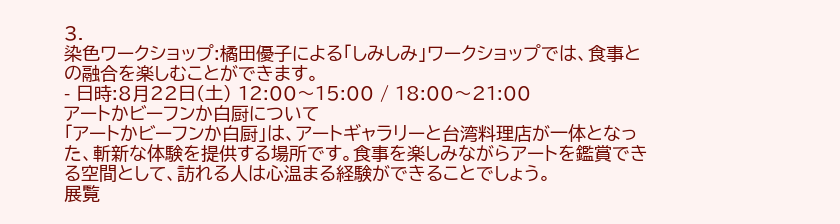3.
染色ワークショップ:橘田優子による「しみしみ」ワークショップでは、食事との融合を楽しむことができます。
- 日時:8月22日(土) 12:00〜15:00 / 18:00〜21:00
アートかビーフンか白厨について
「アートかビーフンか白厨」は、アートギャラリーと台湾料理店が一体となった、斬新な体験を提供する場所です。食事を楽しみながらアートを鑑賞できる空間として、訪れる人は心温まる経験ができることでしょう。
展覧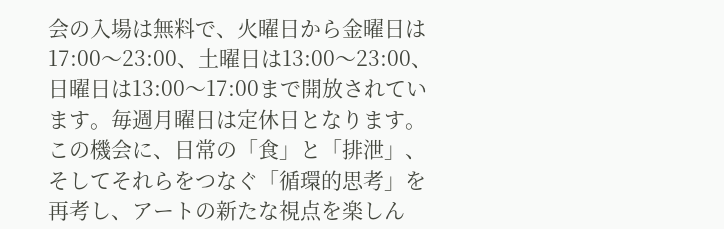会の入場は無料で、火曜日から金曜日は17:00〜23:00、土曜日は13:00〜23:00、日曜日は13:00〜17:00まで開放されています。毎週月曜日は定休日となります。
この機会に、日常の「食」と「排泄」、そしてそれらをつなぐ「循環的思考」を再考し、アートの新たな視点を楽しん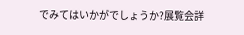でみてはいかがでしょうか?展覧会詳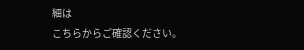細は
こちらからご確認ください。